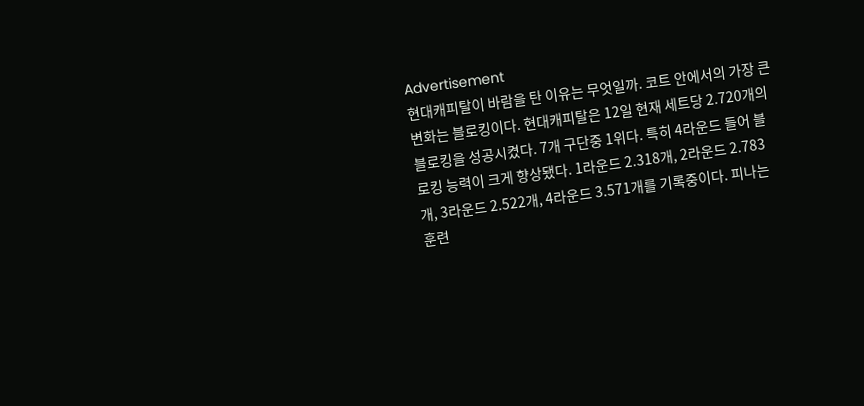Advertisement
현대캐피탈이 바람을 탄 이유는 무엇일까. 코트 안에서의 가장 큰 변화는 블로킹이다. 현대캐피탈은 12일 현재 세트당 2.720개의 블로킹을 성공시켰다. 7개 구단중 1위다. 특히 4라운드 들어 블로킹 능력이 크게 향상됐다. 1라운드 2.318개, 2라운드 2.783개, 3라운드 2.522개, 4라운드 3.571개를 기록중이다. 피나는 훈련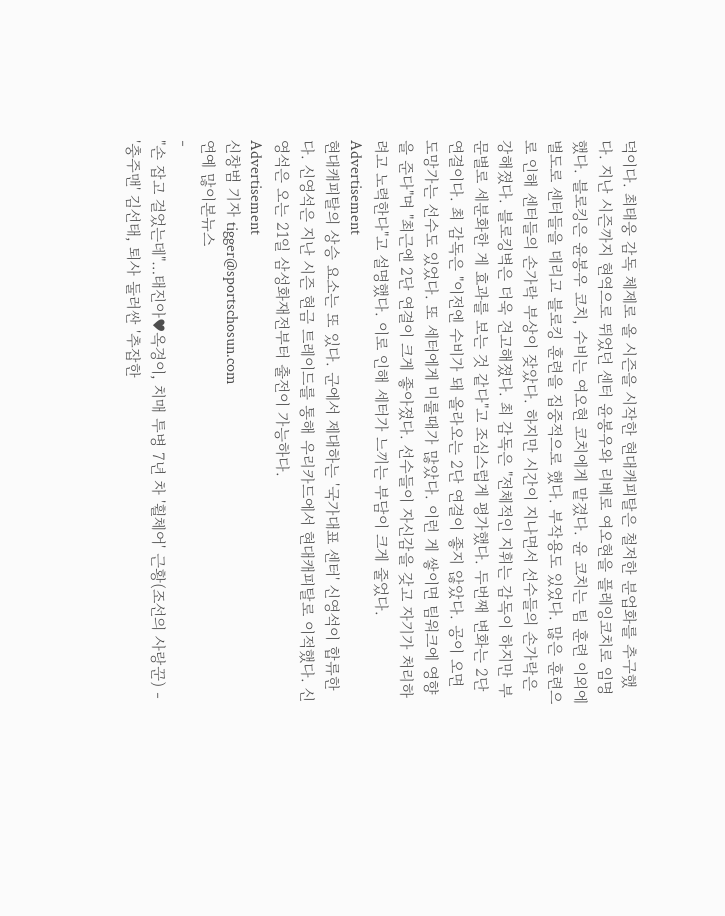덕이다. 최태웅 감독 체제로 올 시즌을 시작한 현대캐피탈은 철저한 분업화를 추구했다. 지난 시즌까지 현역으로 뛰었던 센터 윤봉우와 리베로 여오현을 플레잉코치로 임명했다. 블로킹은 윤봉우 코치, 수비는 여오현 코치에게 맡겼다. 윤 코치는 팀 훈련 이외에 별도로 센터들을 데리고 블로킹 훈련을 집중적으로 했다. 부작용도 있었다. 많은 훈련으로 인해 센터들의 손가락 부상이 잦았다. 하지만 시간이 지나면서 선수들의 손가락은 강해졌다. 블로킹벽은 더욱 견고해졌다. 최 감독은 "전체적인 지휘는 감독이 하지만 부문별로 세분화한 게 효과를 보는 것 같다"고 조심스럽게 평가했다. 두번째 변화는 2단 연결이다. 최 감독은 "이전엔 수비가 돼 올라오는 2단 연결이 좋지 않았다. 공이 오면 도망가는 선수도 있었다. 또 세터에게 미룰때가 많았다. 이런 게 쌓이면 팀워크에 영향을 준다"며 "최근엔 2단 연결이 크게 좋아졌다. 선수들이 자신감을 갖고 자기가 처리하려고 노력한다"고 설명했다. 이로 인해 세터가 느끼는 부담이 크게 줄었다.
Advertisement
현대캐피탈의 상승 요소는 또 있다. 군에서 제대하는 '국가대표 센터' 신영석이 합류한다. 신영석은 지난 시즌 현금 트레이드를 통해 우리카드에서 현대캐피탈로 이적했다. 신영석은 오는 21일 삼성화재전부터 출전이 가능하다.
Advertisement
신창범 기자 tigger@sportschosun.com
연예 많이본뉴스
-
"손 잡고 걸었는데"…태진아♥옥경이, 치매 투병 7년 차 '휠체어' 근황(조선의 사랑꾼) -
'충주맨' 김선태, 퇴사 둘러싼 '추잡한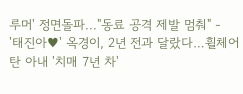루머' 정면돌파..."동료 공격 제발 멈춰" -
'태진아♥' 옥경이, 2년 전과 달랐다…휠체어 탄 아내 '치매 7년 차'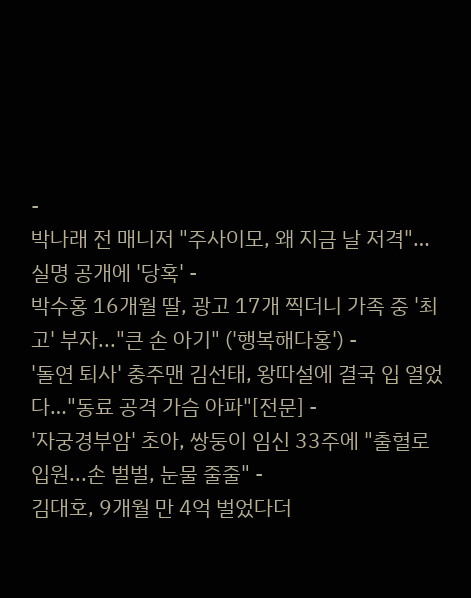-
박나래 전 매니저 "주사이모, 왜 지금 날 저격"…실명 공개에 '당혹' -
박수홍 16개월 딸, 광고 17개 찍더니 가족 중 '최고' 부자..."큰 손 아기" ('행복해다홍') -
'돌연 퇴사' 충주맨 김선태, 왕따설에 결국 입 열었다…"동료 공격 가슴 아파"[전문] -
'자궁경부암' 초아, 쌍둥이 임신 33주에 "출혈로 입원...손 벌벌, 눈물 줄줄" -
김대호, 9개월 만 4억 벌었다더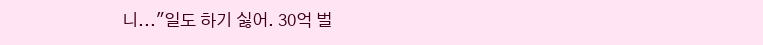니..."일도 하기 싫어. 30억 벌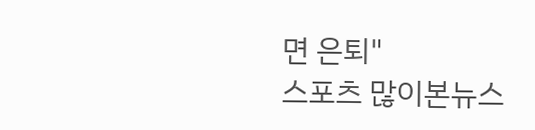면 은퇴"
스포츠 많이본뉴스